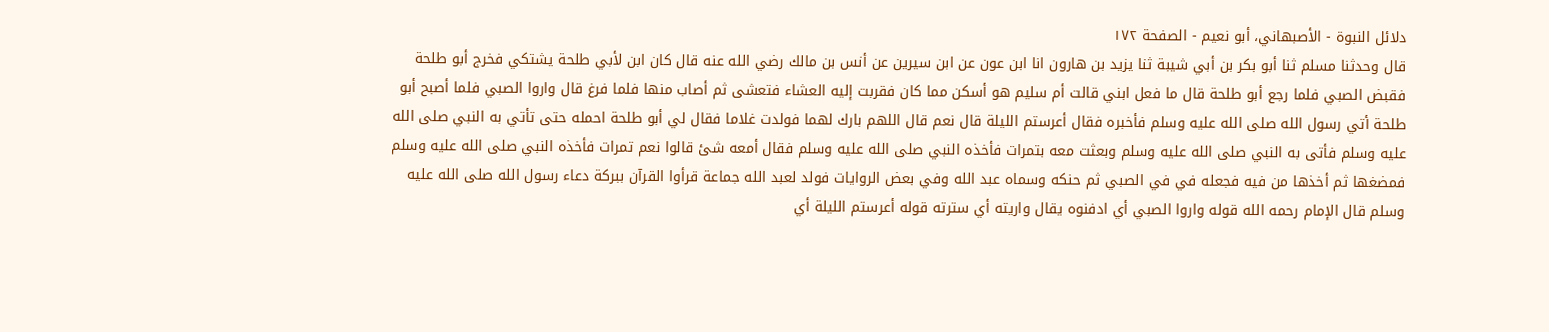دلائل النبوة - الأصبهاني، أبو نعيم - الصفحة ١٧٢
قال وحدثنا مسلم ثنا أبو بكر بن أبي شيبة ثنا يزيد بن هارون انا ابن عون عن ابن سيرين عن أنس بن مالك رضي الله عنه قال كان ابن لأبي طلحة يشتكي فخرج أبو طلحة فقبض الصبي فلما رجع أبو طلحة قال ما فعل ابني قالت أم سليم هو أسكن مما كان فقربت إليه العشاء فتعشى ثم أصاب منها فلما فرغ قال واروا الصبي فلما أصبح أبو طلحة أتي رسول الله صلى الله عليه وسلم فأخبره فقال أعرستم الليلة قال نعم قال اللهم بارك لهما فولدت غلاما فقال لي أبو طلحة احمله حتى تأتي به النبي صلى الله عليه وسلم فأتى به النبي صلى الله عليه وسلم وبعثت معه بتمرات فأخذه النبي صلى الله عليه وسلم فقال أمعه شئ قالوا نعم تمرات فأخذه النبي صلى الله عليه وسلم فمضغها ثم أخذها من فيه فجعله في في الصبي ثم حنكه وسماه عبد الله وفي بعض الروايات فولد لعبد الله جماعة قرأوا القرآن ببركة دعاء رسول الله صلى الله عليه وسلم قال الإمام رحمه الله قوله واروا الصبي أي ادفنوه يقال واريته أي سترته قوله أعرستم الليلة أي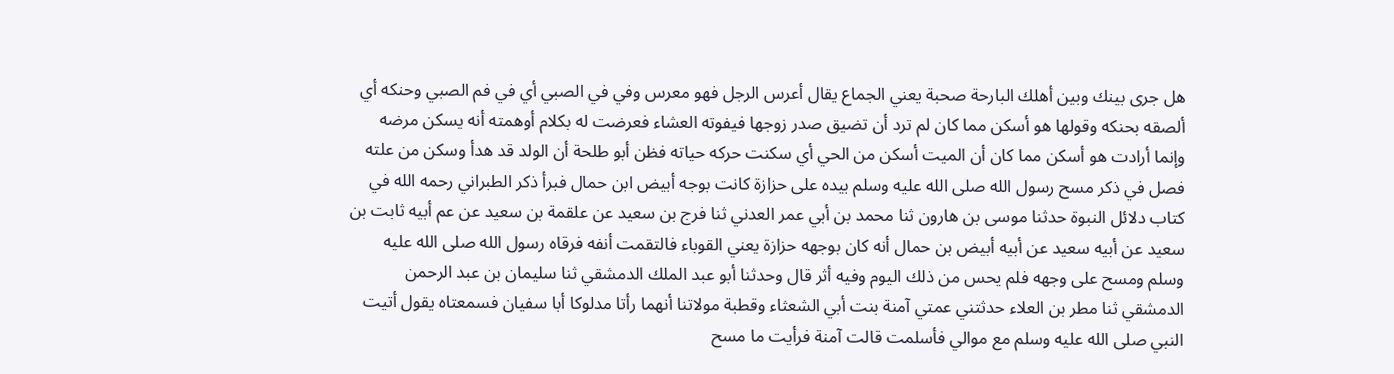هل جرى بينك وبين أهلك البارحة صحبة يعني الجماع يقال أعرس الرجل فهو معرس وفي في الصبي أي في فم الصبي وحنكه أي ألصقه بحنكه وقولها هو أسكن مما كان لم ترد أن تضيق صدر زوجها فيفوته العشاء فعرضت له بكلام أوهمته أنه يسكن مرضه وإنما أرادت هو أسكن مما كان أن الميت أسكن من الحي أي سكنت حركه حياته فظن أبو طلحة أن الولد قد هدأ وسكن من علته فصل في ذكر مسح رسول الله صلى الله عليه وسلم بيده على حزازة كانت بوجه أبيض ابن حمال فبرأ ذكر الطبراني رحمه الله في كتاب دلائل النبوة حدثنا موسى بن هارون ثنا محمد بن أبي عمر العدني ثنا فرج بن سعيد عن علقمة بن سعيد عن عم أبيه ثابت بن سعيد عن أبيه سعيد عن أبيه أبيض بن حمال أنه كان بوجهه حزازة يعني القوباء فالتقمت أنفه فرقاه رسول الله صلى الله عليه وسلم ومسح على وجهه فلم يحس من ذلك اليوم وفيه أثر قال وحدثنا أبو عبد الملك الدمشقي ثنا سليمان بن عبد الرحمن الدمشقي ثنا مطر بن العلاء حدثتني عمتي آمنة بنت أبي الشعثاء وقطبة مولاتنا أنهما رأتا مدلوكا أبا سفيان فسمعتاه يقول أتيت النبي صلى الله عليه وسلم مع موالي فأسلمت قالت آمنة فرأيت ما مسح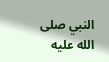النبي صلى الله عليه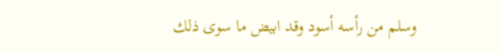وسلم من رأسه أسود وقد ابيض ما سوى ذلك